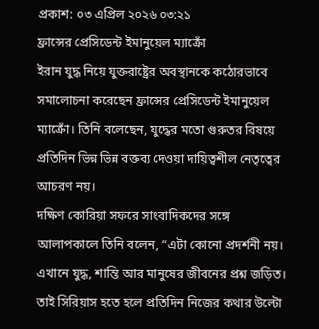প্রকাশ: ০৩ এপ্রিল ২০২৬ ০৩:২১
ফ্রান্সের প্রেসিডেন্ট ইমানুয়েল ম্যাক্রোঁ
ইরান যুদ্ধ নিয়ে যুক্তরাষ্ট্রের অবস্থানকে কঠোরভাবে সমালোচনা করেছেন ফ্রান্সের প্রেসিডেন্ট ইমানুয়েল ম্যাক্রোঁ। তিনি বলেছেন, যুদ্ধের মতো গুরুতর বিষয়ে প্রতিদিন ভিন্ন ভিন্ন বক্তব্য দেওয়া দায়িত্বশীল নেতৃত্বের আচরণ নয়।
দক্ষিণ কোরিয়া সফরে সাংবাদিকদের সঙ্গে আলাপকালে তিনি বলেন, “এটা কোনো প্রদর্শনী নয়। এখানে যুদ্ধ, শান্তি আর মানুষের জীবনের প্রশ্ন জড়িত। তাই সিরিয়াস হতে হলে প্রতিদিন নিজের কথার উল্টো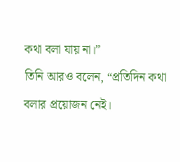কথা বলা যায় না।”
তিনি আরও বলেন, “প্রতিদিন কথা বলার প্রয়োজন নেই।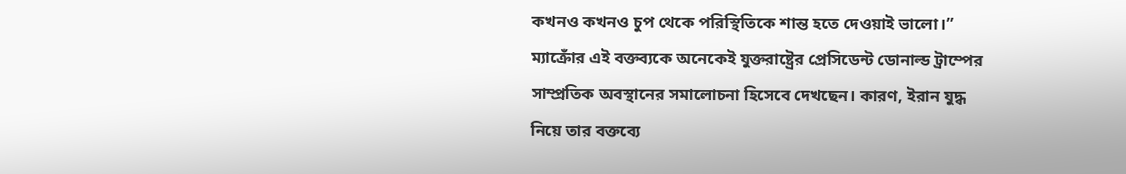কখনও কখনও চুপ থেকে পরিস্থিতিকে শান্ত হতে দেওয়াই ভালো।”
ম্যাক্রোঁর এই বক্তব্যকে অনেকেই যুক্তরাষ্ট্রের প্রেসিডেন্ট ডোনাল্ড ট্রাম্পের সাম্প্রতিক অবস্থানের সমালোচনা হিসেবে দেখছেন। কারণ, ইরান যুদ্ধ নিয়ে তার বক্তব্যে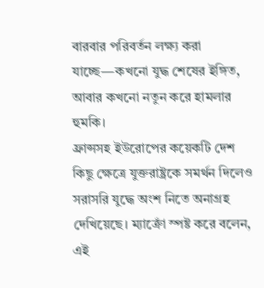বারবার পরিবর্তন লক্ষ্য করা যাচ্ছে—কখনো যুদ্ধ শেষের ইঙ্গিত, আবার কখনো নতুন করে হামলার হুমকি।
ফ্রান্সসহ ইউরোপের কয়েকটি দেশ কিছু ক্ষেত্রে যুক্তরাষ্ট্রকে সমর্থন দিলেও সরাসরি যুদ্ধে অংশ নিতে অনাগ্রহ দেখিয়েছে। ম্যাক্রোঁ স্পষ্ট করে বলেন, এই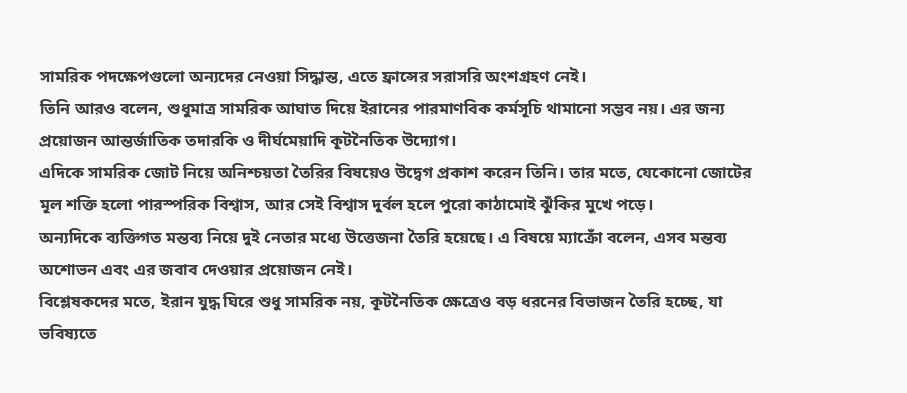সামরিক পদক্ষেপগুলো অন্যদের নেওয়া সিদ্ধান্ত, এতে ফ্রান্সের সরাসরি অংশগ্রহণ নেই।
তিনি আরও বলেন, শুধুমাত্র সামরিক আঘাত দিয়ে ইরানের পারমাণবিক কর্মসূচি থামানো সম্ভব নয়। এর জন্য প্রয়োজন আন্তর্জাতিক তদারকি ও দীর্ঘমেয়াদি কূটনৈতিক উদ্যোগ।
এদিকে সামরিক জোট নিয়ে অনিশ্চয়তা তৈরির বিষয়েও উদ্বেগ প্রকাশ করেন তিনি। তার মতে, যেকোনো জোটের মূল শক্তি হলো পারস্পরিক বিশ্বাস, আর সেই বিশ্বাস দুর্বল হলে পুরো কাঠামোই ঝুঁকির মুখে পড়ে।
অন্যদিকে ব্যক্তিগত মন্তব্য নিয়ে দুই নেতার মধ্যে উত্তেজনা তৈরি হয়েছে। এ বিষয়ে ম্যাক্রোঁ বলেন, এসব মন্তব্য অশোভন এবং এর জবাব দেওয়ার প্রয়োজন নেই।
বিশ্লেষকদের মতে, ইরান যুদ্ধ ঘিরে শুধু সামরিক নয়, কূটনৈতিক ক্ষেত্রেও বড় ধরনের বিভাজন তৈরি হচ্ছে, যা ভবিষ্যতে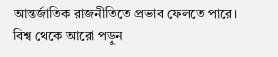আন্তর্জাতিক রাজনীতিতে প্রভাব ফেলতে পারে।
বিশ্ব থেকে আরো পড়ুন